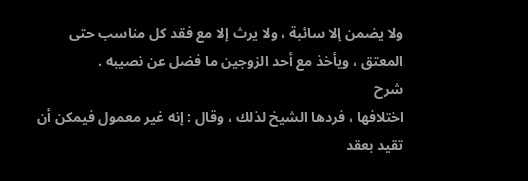ولا يضمن إلا سائبة ، ولا يرث إلا مع فقد كل مناسب حتى
المعتق ، ويأخذ مع أحد الزوجين ما فضل عن نصيبه .
شرح
اختلافها ، فردها الشيخ لذلك ، وقال : إنه غير معمول فيمكن أن تقيد بعقد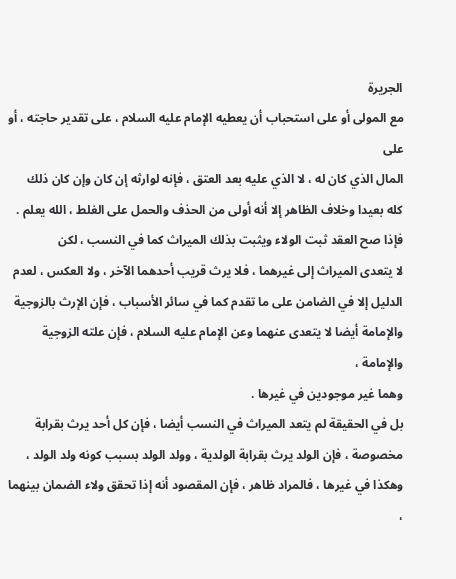الجريرة
مع المولى أو على استحباب أن يعطيه الإمام عليه السلام ، على تقدير حاجته ، أو على
المال الذي كان له ، لا الذي عليه بعد العتق ، فإنه لوارثه إن كان وإن كان ذلك
كله بعيدا وخلاف الظاهر إلا أنه أولى من الحذف والحمل على الغلط ، الله يعلم .
فإذا صح العقد ثبت الولاء ويثبت بذلك الميراث كما في النسب ، لكن
لا يتعدى الميراث إلى غيرهما ، فلا يرث قريب أحدهما الآخر ، ولا العكس ، لعدم
الدليل إلا في الضامن على ما تقدم كما في سائر الأسباب ، فإن الإرث بالزوجية
والإمامة أيضا لا يتعدى عنهما وعن الإمام عليه السلام ، فإن علته الزوجية والإمامة ،
وهما غير موجودين في غيرها .
بل في الحقيقة لم يتعد الميراث في النسب أيضا ، فإن كل أحد يرث بقرابة
مخصوصة ، فإن الولد يرث بقرابة الولدية ، وولد الولد بسبب كونه ولد الولد ،
وهكذا في غيرها ، فالمراد ظاهر ، فإن المقصود أنه إذا تحقق ولاء الضمان بينهما ،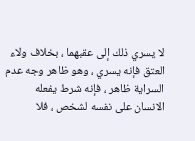لا يسري ذلك إلى عقبهما ، بخلاف ولاء العتق فإنه يسري ، وهو ظاهر وجه عدم
السراية ظاهر ، فإنه شرط يفعله الانسان على نفسه لشخص ، فلا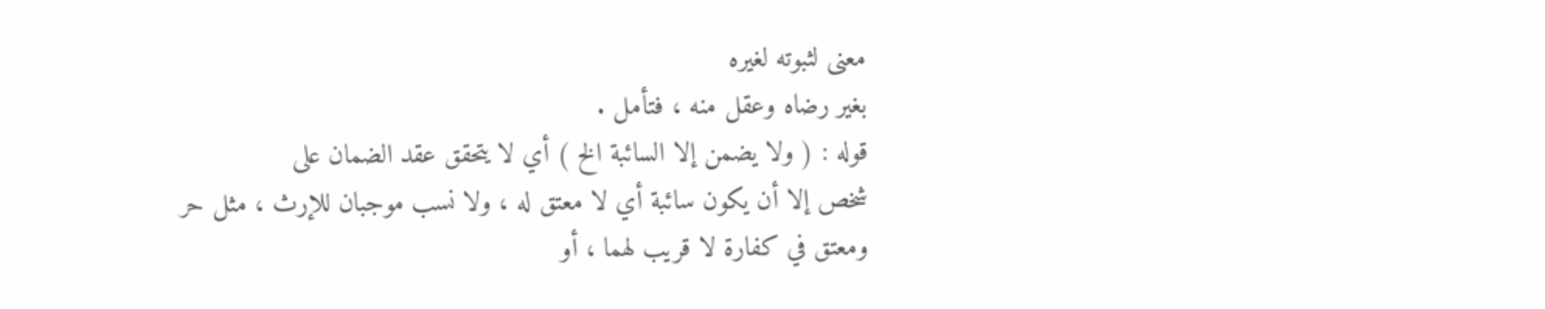معنى لثبوته لغيره
بغير رضاه وعقل منه ، فتأمل .
قوله : ( ولا يضمن إلا السائبة الخ ) أي لا يتحقق عقد الضمان على
شخص إلا أن يكون سائبة أي لا معتق له ، ولا نسب موجبان للإرث ، مثل حر
ومعتق في كفارة لا قريب لهما ، أو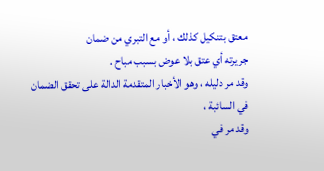معتق بتنكيل كذلك ، أو مع التبري من ضمان
جريرته أي عتق بلا عوض بسبب مباح .
وقد مر دليله ، وهو الأخبار المتقدمة الدالة على تحقق الضمان في السائبة ،
وقد مر في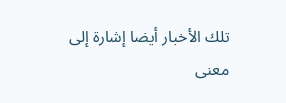تلك الأخبار أيضا إشارة إلى معنى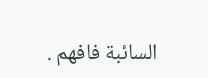السائبة فافهم .